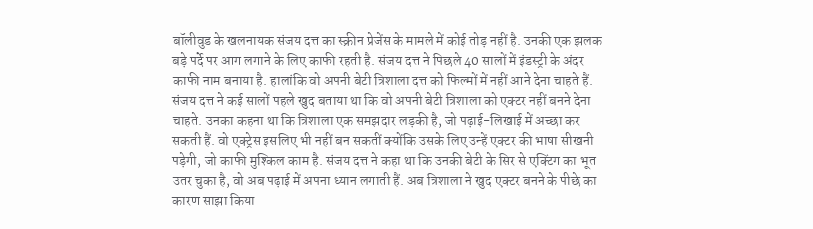बॉलीवुड के खलनायक संजय दत्त का स्क्रीन प्रेजेंस के मामले में कोई तोड़ नहीं है. उनकी एक झलक बड़े पर्दे पर आग लगाने के लिए काफी रहती है. संजय दत्त ने पिछले 40 सालों में इंडस्ट्री के अंदर काफी नाम बनाया है. हालांकि वो अपनी बेटी त्रिशाला दत्त को फिल्मों में नहीं आने देना चाहते हैं.
संजय दत्त ने कई सालों पहले खुद बताया था कि वो अपनी बेटी त्रिशाला को एक्टर नहीं बनने देना चाहते. उनका कहना था कि त्रिशाला एक समझदार लड़की है, जो पढ़ाई-लिखाई में अच्छा कर सकती हैं. वो एक्ट्रेस इसलिए भी नहीं बन सकतीं क्योंकि उसके लिए उन्हें एक्टर की भाषा सीखनी पड़ेगी, जो काफी मुश्किल काम है. संजय दत्त ने कहा था कि उनकी बेटी के सिर से एक्टिंग का भूत उतर चुका है, वो अब पढ़ाई में अपना ध्यान लगाती हैं. अब त्रिशाला ने खुद एक्टर बनने के पीछे का कारण साझा किया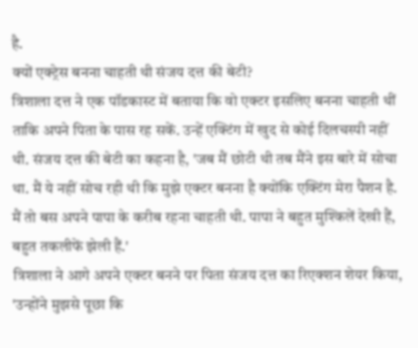है.
क्यों एक्ट्रेस बनना चाहती थी संजय दत्त की बेटी?
त्रिशाला दत्त ने एक पॉडकास्ट में बताया कि वो एक्टर इसलिए बनना चाहती थीं ताकि अपने पिता के पास रह सकें. उन्हें एक्टिंग में खुद से कोई दिलचस्पी नहीं थी. संजय दत्त की बेटी का कहना है, 'जब मैं छोटी थी तब मैंने इस बारे में सोचा था. मैं ये नहीं सोच रही थी कि मुझे एक्टर बनना है क्योंकि एक्टिंग मेरा पैशन है. मैं तो बस अपने पापा के करीब रहना चाहती थी. पापा ने बहुत मुश्किलें देखी हैं, बहुत तकलीफें झेली हैं.'
त्रिशाला ने आगे अपने एक्टर बनने पर पिता संजय दत्त का रिएक्शन शेयर किया, 'उन्होंने मुझसे पूछा कि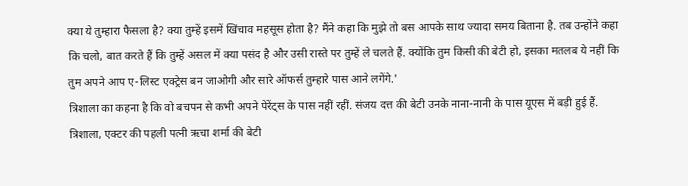क्या ये तुम्हारा फैसला है? क्या तुम्हें इसमें खिंचाव महसूस होता है? मैंने कहा कि मुझे तो बस आपके साथ ज्यादा समय बिताना है. तब उन्होंने कहा कि चलो, बात करते हैं कि तुम्हें असल में क्या पसंद है और उसी रास्ते पर तुम्हें ले चलते हैं. क्योंकि तुम किसी की बेटी हो, इसका मतलब ये नहीं कि तुम अपने आप ए-लिस्ट एक्ट्रेस बन जाओगी और सारे ऑफर्स तुम्हारे पास आने लगेंगे.'
त्रिशाला का कहना है कि वो बचपन से कभी अपने पेरेंट्स के पास नहीं रहीं. संजय दत्त की बेटी उनके नाना-नानी के पास यूएस में बड़ी हुई हैं. त्रिशाला, एक्टर की पहली पत्नी ऋचा शर्मा की बेटी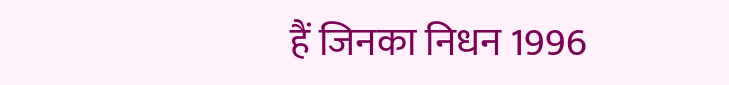हैं जिनका निधन 1996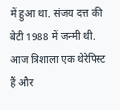में हुआ था. संजय दत्त की बेटी 1988 में जन्मी थी. आज त्रिशाला एक थेरेपिस्ट हैं और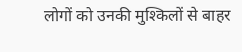लोगों को उनकी मुश्किलों से बाहर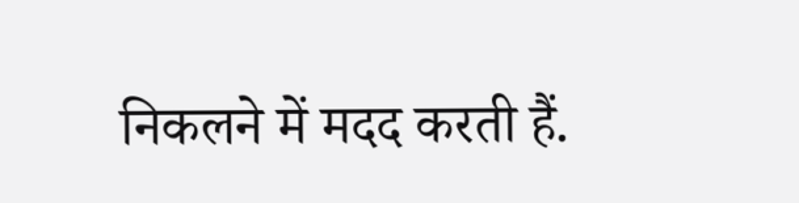निकलने में मदद करती हैं.